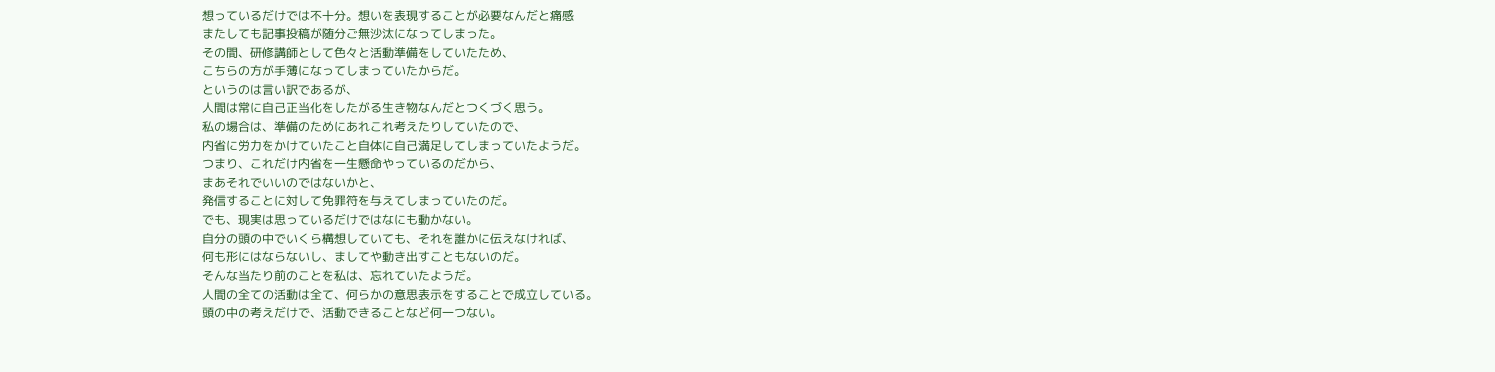想っているだけでは不十分。想いを表現することが必要なんだと痛感
またしても記事投稿が随分ご無沙汰になってしまった。
その間、研修講師として色々と活動準備をしていたため、
こちらの方が手薄になってしまっていたからだ。
というのは言い訳であるが、
人間は常に自己正当化をしたがる生き物なんだとつくづく思う。
私の場合は、準備のためにあれこれ考えたりしていたので、
内省に労力をかけていたこと自体に自己満足してしまっていたようだ。
つまり、これだけ内省を一生懸命やっているのだから、
まあそれでいいのではないかと、
発信することに対して免罪符を与えてしまっていたのだ。
でも、現実は思っているだけではなにも動かない。
自分の頭の中でいくら構想していても、それを誰かに伝えなければ、
何も形にはならないし、ましてや動き出すこともないのだ。
そんな当たり前のことを私は、忘れていたようだ。
人間の全ての活動は全て、何らかの意思表示をすることで成立している。
頭の中の考えだけで、活動できることなど何一つない。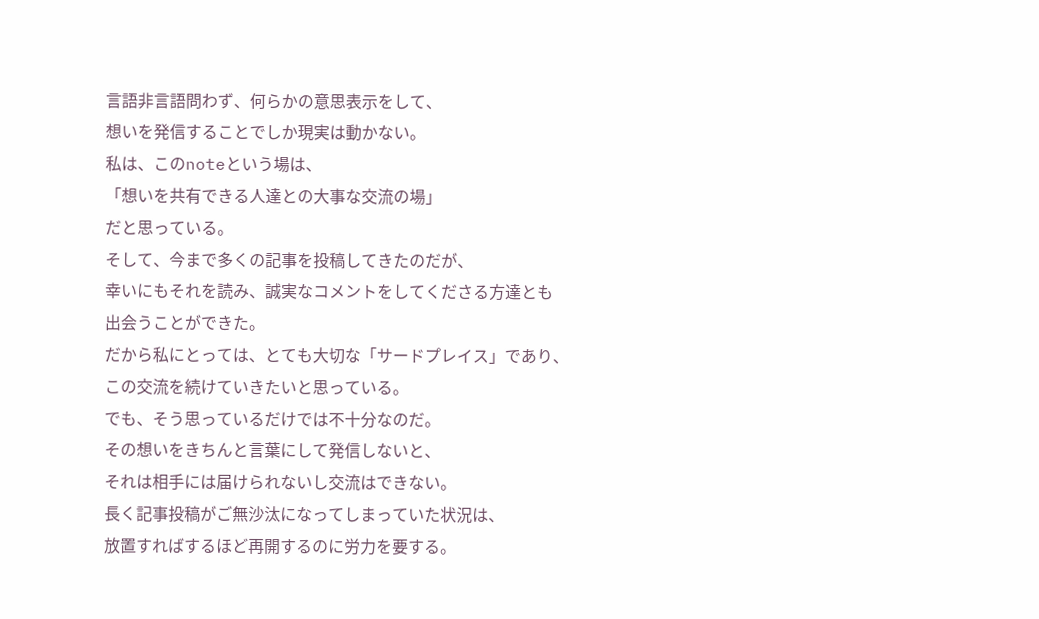言語非言語問わず、何らかの意思表示をして、
想いを発信することでしか現実は動かない。
私は、このnoteという場は、
「想いを共有できる人達との大事な交流の場」
だと思っている。
そして、今まで多くの記事を投稿してきたのだが、
幸いにもそれを読み、誠実なコメントをしてくださる方達とも
出会うことができた。
だから私にとっては、とても大切な「サードプレイス」であり、
この交流を続けていきたいと思っている。
でも、そう思っているだけでは不十分なのだ。
その想いをきちんと言葉にして発信しないと、
それは相手には届けられないし交流はできない。
長く記事投稿がご無沙汰になってしまっていた状況は、
放置すればするほど再開するのに労力を要する。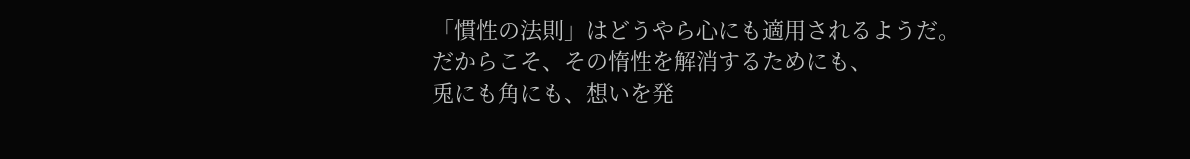「慣性の法則」はどうやら心にも適用されるようだ。
だからこそ、その惰性を解消するためにも、
兎にも角にも、想いを発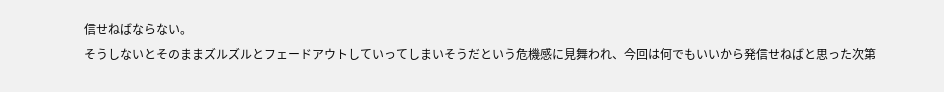信せねばならない。
そうしないとそのままズルズルとフェードアウトしていってしまいそうだという危機感に見舞われ、今回は何でもいいから発信せねばと思った次第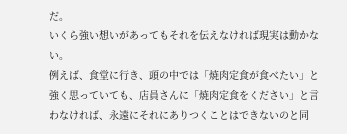だ。
いくら強い想いがあってもそれを伝えなければ現実は動かない。
例えば、食堂に行き、頭の中では「焼肉定食が食べたい」と強く思っていても、店員さんに「焼肉定食をください」と言わなければ、永遠にそれにありつくことはできないのと同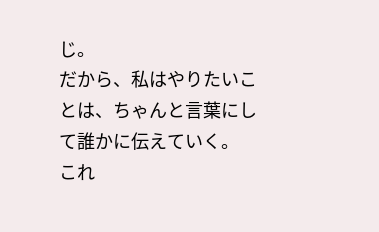じ。
だから、私はやりたいことは、ちゃんと言葉にして誰かに伝えていく。
これ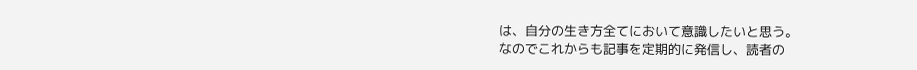は、自分の生き方全てにおいて意識したいと思う。
なのでこれからも記事を定期的に発信し、読者の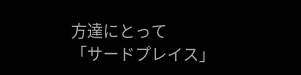方達にとって
「サードプレイス」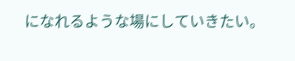になれるような場にしていきたい。